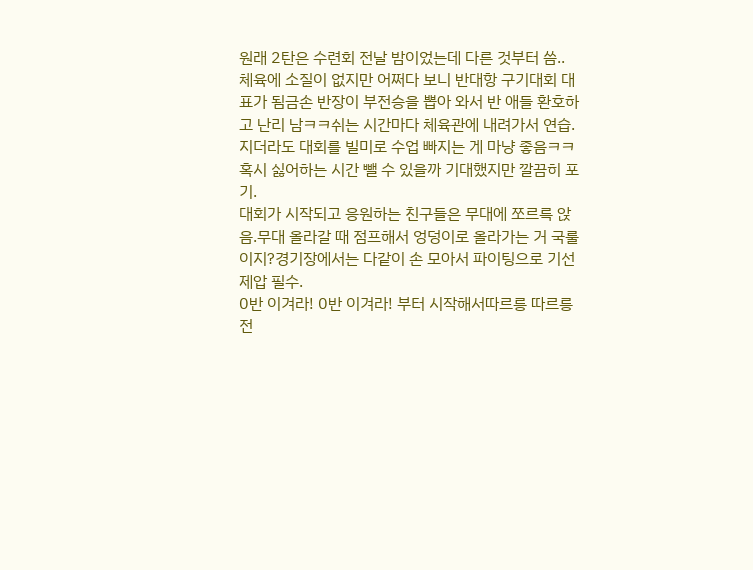원래 2탄은 수련회 전날 밤이었는데 다른 것부터 씀..
체육에 소질이 없지만 어쩌다 보니 반대항 구기대회 대표가 됨금손 반장이 부전승을 뽑아 와서 반 애들 환호하고 난리 남ㅋㅋ쉬는 시간마다 체육관에 내려가서 연습.지더라도 대회를 빌미로 수업 빠지는 게 마냥 좋음ㅋㅋ혹시 싫어하는 시간 뺄 수 있을까 기대했지만 깔끔히 포기.
대회가 시작되고 응원하는 친구들은 무대에 쪼르륵 앉음.무대 올라갈 때 점프해서 엉덩이로 올라가는 거 국룰이지?경기장에서는 다같이 손 모아서 파이팅으로 기선제압 필수.
0반 이겨라! 0반 이겨라! 부터 시작해서따르릉 따르릉 전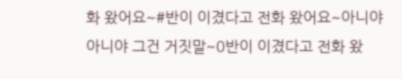화 왔어요~#반이 이겼다고 전화 왔어요~아니야 아니야 그건 거짓말~0반이 이겼다고 전화 왔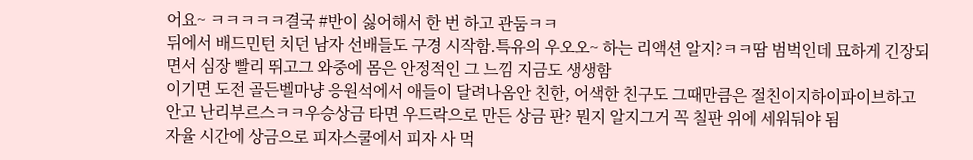어요~ ㅋㅋㅋㅋㅋ결국 #반이 싫어해서 한 번 하고 관둠ㅋㅋ
뒤에서 배드민턴 치던 남자 선배들도 구경 시작함.특유의 우오오~ 하는 리액션 알지?ㅋㅋ땀 범벅인데 묘하게 긴장되면서 심장 빨리 뛰고그 와중에 몸은 안정적인 그 느낌 지금도 생생함
이기면 도전 골든벨마냥 응원석에서 애들이 달려나옴안 친한, 어색한 친구도 그때만큼은 절친이지하이파이브하고 안고 난리부르스ㅋㅋ우승상금 타면 우드락으로 만든 상금 판? 뭔지 알지그거 꼭 칠판 위에 세워둬야 됨
자율 시간에 상금으로 피자스쿨에서 피자 사 먹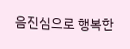음진심으로 행복한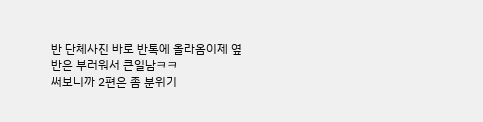반 단체사진 바로 반톡에 올라옴이제 옆반은 부러워서 큰일남ㅋㅋ
써보니까 2편은 좀 분위기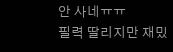안 사네ㅠㅠ
필력 딸리지만 재밌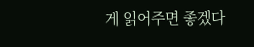게 읽어주면 좋겠다